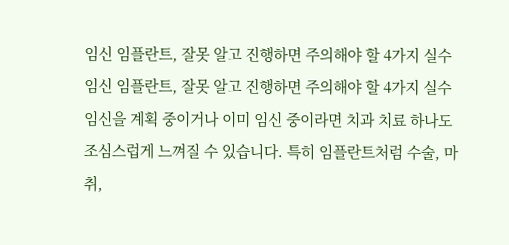임신 임플란트, 잘못 알고 진행하면 주의해야 할 4가지 실수
임신 임플란트, 잘못 알고 진행하면 주의해야 할 4가지 실수
임신을 계획 중이거나 이미 임신 중이라면 치과 치료 하나도 조심스럽게 느껴질 수 있습니다. 특히 임플란트처럼 수술, 마취,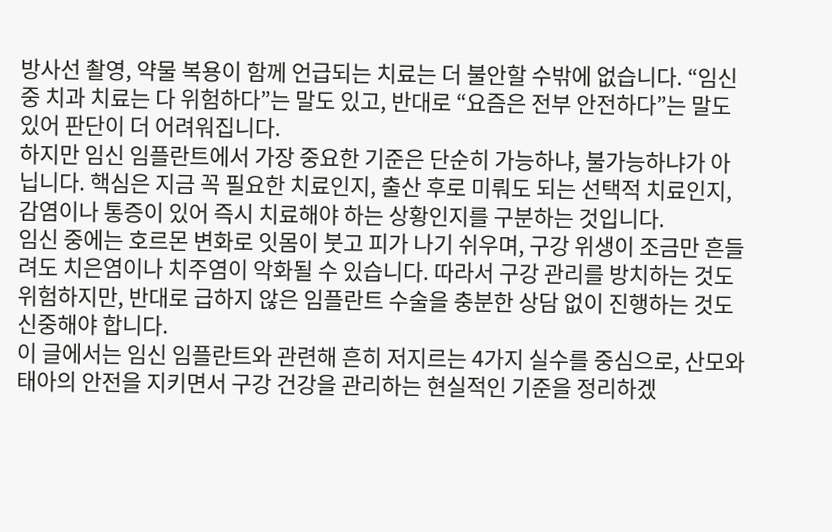방사선 촬영, 약물 복용이 함께 언급되는 치료는 더 불안할 수밖에 없습니다. “임신 중 치과 치료는 다 위험하다”는 말도 있고, 반대로 “요즘은 전부 안전하다”는 말도 있어 판단이 더 어려워집니다.
하지만 임신 임플란트에서 가장 중요한 기준은 단순히 가능하냐, 불가능하냐가 아닙니다. 핵심은 지금 꼭 필요한 치료인지, 출산 후로 미뤄도 되는 선택적 치료인지, 감염이나 통증이 있어 즉시 치료해야 하는 상황인지를 구분하는 것입니다.
임신 중에는 호르몬 변화로 잇몸이 붓고 피가 나기 쉬우며, 구강 위생이 조금만 흔들려도 치은염이나 치주염이 악화될 수 있습니다. 따라서 구강 관리를 방치하는 것도 위험하지만, 반대로 급하지 않은 임플란트 수술을 충분한 상담 없이 진행하는 것도 신중해야 합니다.
이 글에서는 임신 임플란트와 관련해 흔히 저지르는 4가지 실수를 중심으로, 산모와 태아의 안전을 지키면서 구강 건강을 관리하는 현실적인 기준을 정리하겠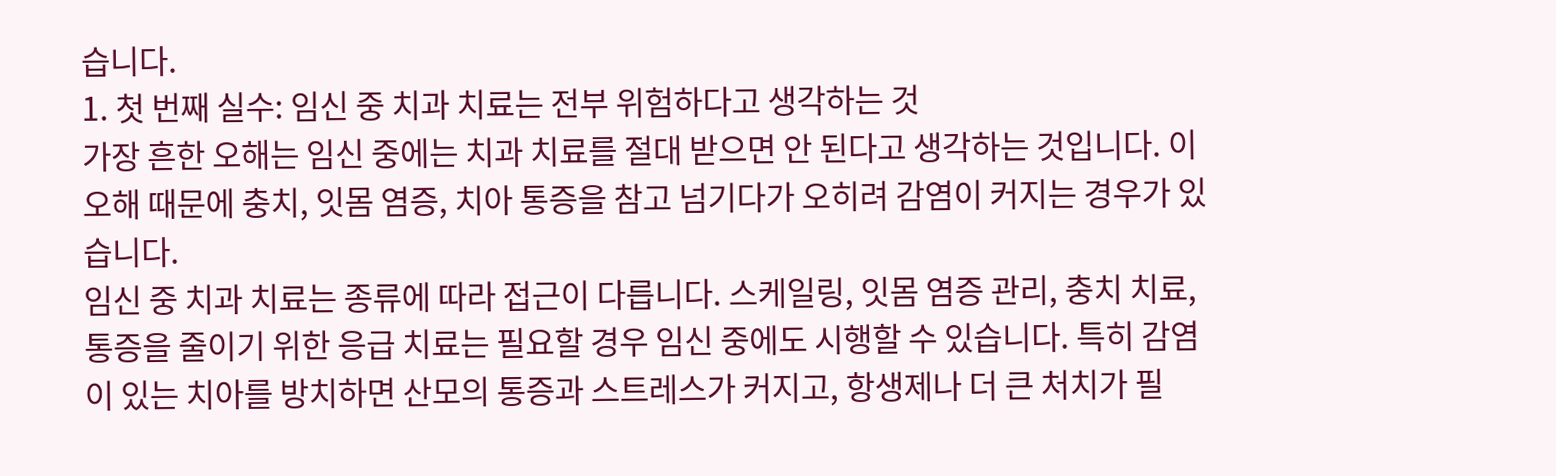습니다.
1. 첫 번째 실수: 임신 중 치과 치료는 전부 위험하다고 생각하는 것
가장 흔한 오해는 임신 중에는 치과 치료를 절대 받으면 안 된다고 생각하는 것입니다. 이 오해 때문에 충치, 잇몸 염증, 치아 통증을 참고 넘기다가 오히려 감염이 커지는 경우가 있습니다.
임신 중 치과 치료는 종류에 따라 접근이 다릅니다. 스케일링, 잇몸 염증 관리, 충치 치료, 통증을 줄이기 위한 응급 치료는 필요할 경우 임신 중에도 시행할 수 있습니다. 특히 감염이 있는 치아를 방치하면 산모의 통증과 스트레스가 커지고, 항생제나 더 큰 처치가 필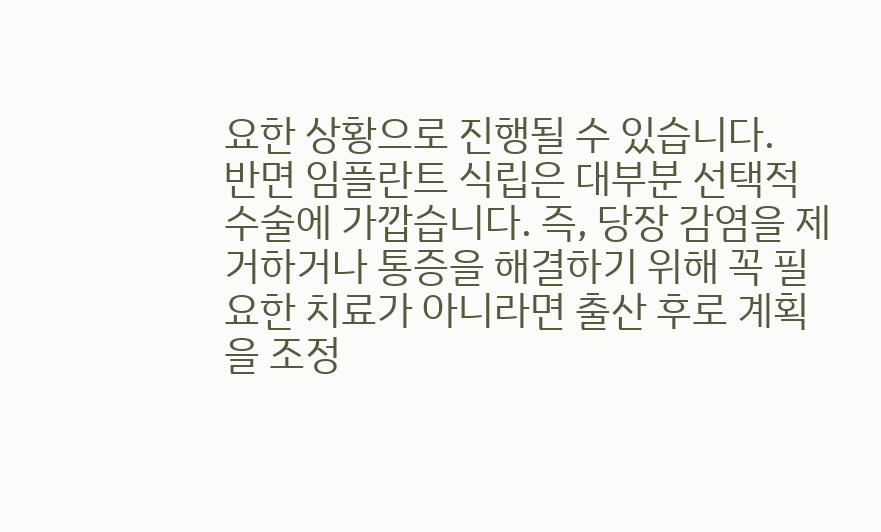요한 상황으로 진행될 수 있습니다.
반면 임플란트 식립은 대부분 선택적 수술에 가깝습니다. 즉, 당장 감염을 제거하거나 통증을 해결하기 위해 꼭 필요한 치료가 아니라면 출산 후로 계획을 조정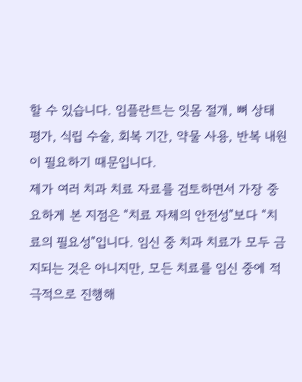할 수 있습니다. 임플란트는 잇몸 절개, 뼈 상태 평가, 식립 수술, 회복 기간, 약물 사용, 반복 내원이 필요하기 때문입니다.
제가 여러 치과 치료 자료를 검토하면서 가장 중요하게 본 지점은 “치료 자체의 안전성”보다 “치료의 필요성”입니다. 임신 중 치과 치료가 모두 금지되는 것은 아니지만, 모든 치료를 임신 중에 적극적으로 진행해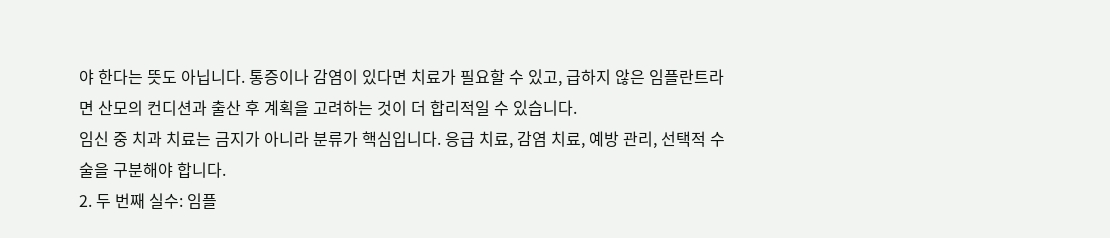야 한다는 뜻도 아닙니다. 통증이나 감염이 있다면 치료가 필요할 수 있고, 급하지 않은 임플란트라면 산모의 컨디션과 출산 후 계획을 고려하는 것이 더 합리적일 수 있습니다.
임신 중 치과 치료는 금지가 아니라 분류가 핵심입니다. 응급 치료, 감염 치료, 예방 관리, 선택적 수술을 구분해야 합니다.
2. 두 번째 실수: 임플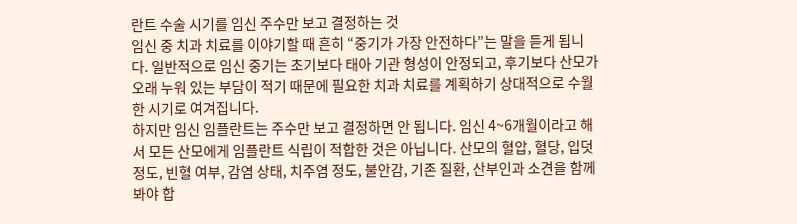란트 수술 시기를 임신 주수만 보고 결정하는 것
임신 중 치과 치료를 이야기할 때 흔히 “중기가 가장 안전하다”는 말을 듣게 됩니다. 일반적으로 임신 중기는 초기보다 태아 기관 형성이 안정되고, 후기보다 산모가 오래 누워 있는 부담이 적기 때문에 필요한 치과 치료를 계획하기 상대적으로 수월한 시기로 여겨집니다.
하지만 임신 임플란트는 주수만 보고 결정하면 안 됩니다. 임신 4~6개월이라고 해서 모든 산모에게 임플란트 식립이 적합한 것은 아닙니다. 산모의 혈압, 혈당, 입덧 정도, 빈혈 여부, 감염 상태, 치주염 정도, 불안감, 기존 질환, 산부인과 소견을 함께 봐야 합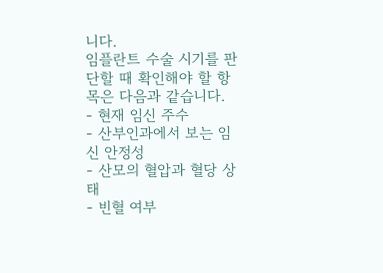니다.
임플란트 수술 시기를 판단할 때 확인해야 할 항목은 다음과 같습니다.
- 현재 임신 주수
- 산부인과에서 보는 임신 안정성
- 산모의 혈압과 혈당 상태
- 빈혈 여부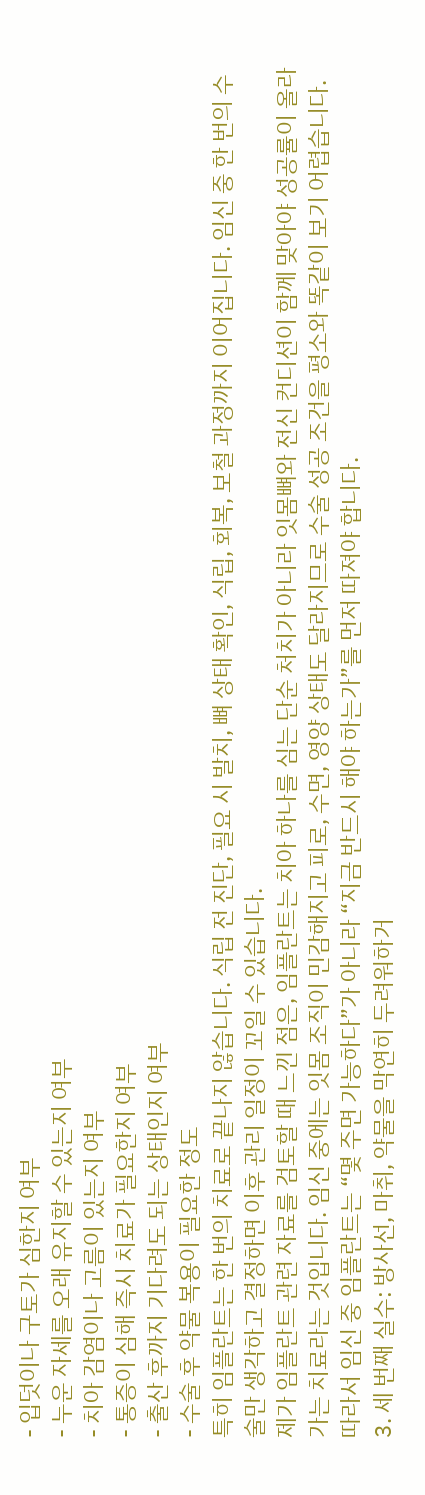- 입덧이나 구토가 심한지 여부
- 누운 자세를 오래 유지할 수 있는지 여부
- 치아 감염이나 고름이 있는지 여부
- 통증이 심해 즉시 치료가 필요한지 여부
- 출산 후까지 기다려도 되는 상태인지 여부
- 수술 후 약물 복용이 필요한 정도
특히 임플란트는 한 번의 치료로 끝나지 않습니다. 식립 전 진단, 필요 시 발치, 뼈 상태 확인, 식립, 회복, 보철 과정까지 이어집니다. 임신 중 한 번의 수술만 생각하고 결정하면 이후 관리 일정이 꼬일 수 있습니다.
제가 임플란트 관련 자료를 검토할 때 느낀 점은, 임플란트는 치아 하나를 심는 단순 처치가 아니라 잇몸뼈와 전신 컨디션이 함께 맞아야 성공률이 올라가는 치료라는 것입니다. 임신 중에는 잇몸 조직이 민감해지고 피로, 수면, 영양 상태도 달라지므로 수술 성공 조건을 평소와 똑같이 보기 어렵습니다.
따라서 임신 중 임플란트는 “몇 주면 가능하다”가 아니라 “지금 반드시 해야 하는가”를 먼저 따져야 합니다.
3. 세 번째 실수: 방사선, 마취, 약물을 막연히 두려워하거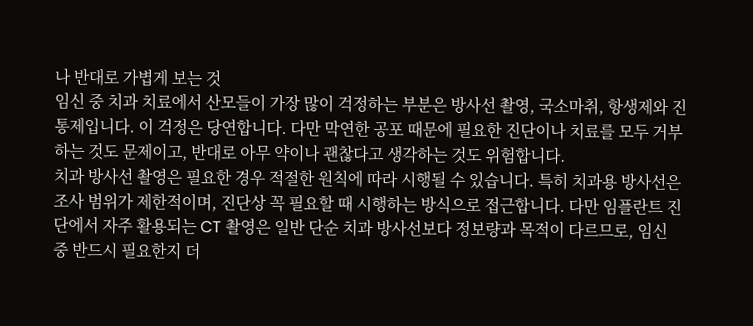나 반대로 가볍게 보는 것
임신 중 치과 치료에서 산모들이 가장 많이 걱정하는 부분은 방사선 촬영, 국소마취, 항생제와 진통제입니다. 이 걱정은 당연합니다. 다만 막연한 공포 때문에 필요한 진단이나 치료를 모두 거부하는 것도 문제이고, 반대로 아무 약이나 괜찮다고 생각하는 것도 위험합니다.
치과 방사선 촬영은 필요한 경우 적절한 원칙에 따라 시행될 수 있습니다. 특히 치과용 방사선은 조사 범위가 제한적이며, 진단상 꼭 필요할 때 시행하는 방식으로 접근합니다. 다만 임플란트 진단에서 자주 활용되는 CT 촬영은 일반 단순 치과 방사선보다 정보량과 목적이 다르므로, 임신 중 반드시 필요한지 더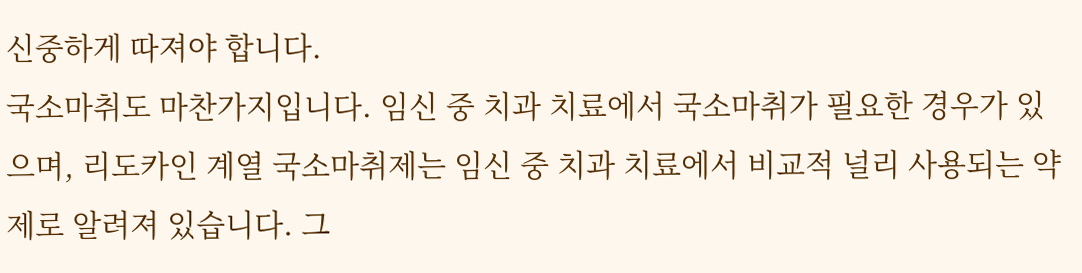신중하게 따져야 합니다.
국소마취도 마찬가지입니다. 임신 중 치과 치료에서 국소마취가 필요한 경우가 있으며, 리도카인 계열 국소마취제는 임신 중 치과 치료에서 비교적 널리 사용되는 약제로 알려져 있습니다. 그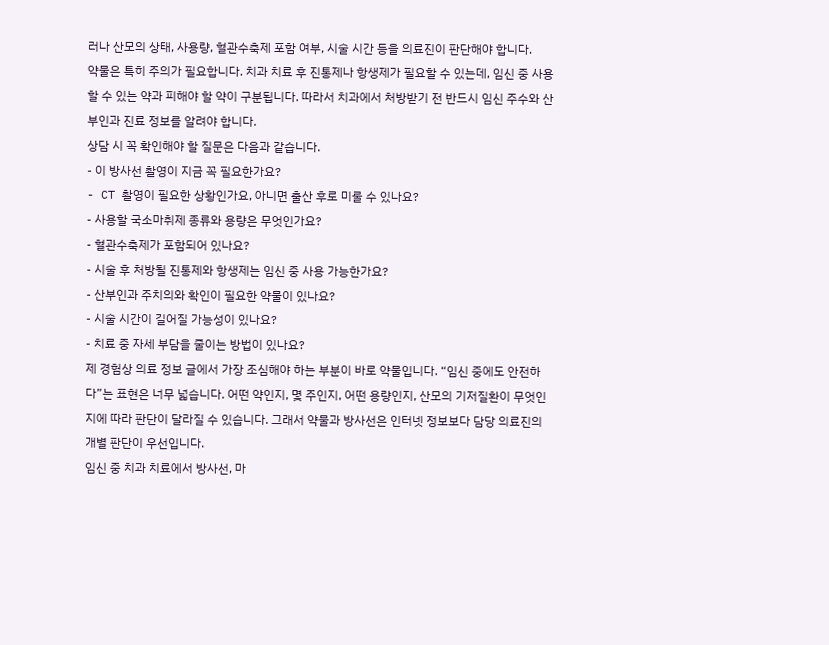러나 산모의 상태, 사용량, 혈관수축제 포함 여부, 시술 시간 등을 의료진이 판단해야 합니다.
약물은 특히 주의가 필요합니다. 치과 치료 후 진통제나 항생제가 필요할 수 있는데, 임신 중 사용할 수 있는 약과 피해야 할 약이 구분됩니다. 따라서 치과에서 처방받기 전 반드시 임신 주수와 산부인과 진료 정보를 알려야 합니다.
상담 시 꼭 확인해야 할 질문은 다음과 같습니다.
- 이 방사선 촬영이 지금 꼭 필요한가요?
- CT 촬영이 필요한 상황인가요, 아니면 출산 후로 미룰 수 있나요?
- 사용할 국소마취제 종류와 용량은 무엇인가요?
- 혈관수축제가 포함되어 있나요?
- 시술 후 처방될 진통제와 항생제는 임신 중 사용 가능한가요?
- 산부인과 주치의와 확인이 필요한 약물이 있나요?
- 시술 시간이 길어질 가능성이 있나요?
- 치료 중 자세 부담을 줄이는 방법이 있나요?
제 경험상 의료 정보 글에서 가장 조심해야 하는 부분이 바로 약물입니다. “임신 중에도 안전하다”는 표현은 너무 넓습니다. 어떤 약인지, 몇 주인지, 어떤 용량인지, 산모의 기저질환이 무엇인지에 따라 판단이 달라질 수 있습니다. 그래서 약물과 방사선은 인터넷 정보보다 담당 의료진의 개별 판단이 우선입니다.
임신 중 치과 치료에서 방사선, 마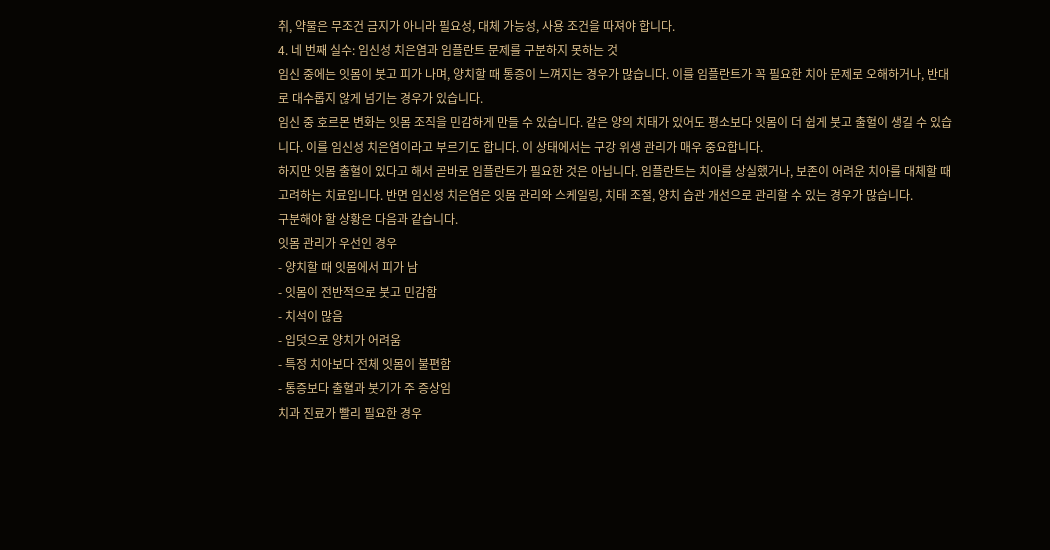취, 약물은 무조건 금지가 아니라 필요성, 대체 가능성, 사용 조건을 따져야 합니다.
4. 네 번째 실수: 임신성 치은염과 임플란트 문제를 구분하지 못하는 것
임신 중에는 잇몸이 붓고 피가 나며, 양치할 때 통증이 느껴지는 경우가 많습니다. 이를 임플란트가 꼭 필요한 치아 문제로 오해하거나, 반대로 대수롭지 않게 넘기는 경우가 있습니다.
임신 중 호르몬 변화는 잇몸 조직을 민감하게 만들 수 있습니다. 같은 양의 치태가 있어도 평소보다 잇몸이 더 쉽게 붓고 출혈이 생길 수 있습니다. 이를 임신성 치은염이라고 부르기도 합니다. 이 상태에서는 구강 위생 관리가 매우 중요합니다.
하지만 잇몸 출혈이 있다고 해서 곧바로 임플란트가 필요한 것은 아닙니다. 임플란트는 치아를 상실했거나, 보존이 어려운 치아를 대체할 때 고려하는 치료입니다. 반면 임신성 치은염은 잇몸 관리와 스케일링, 치태 조절, 양치 습관 개선으로 관리할 수 있는 경우가 많습니다.
구분해야 할 상황은 다음과 같습니다.
잇몸 관리가 우선인 경우
- 양치할 때 잇몸에서 피가 남
- 잇몸이 전반적으로 붓고 민감함
- 치석이 많음
- 입덧으로 양치가 어려움
- 특정 치아보다 전체 잇몸이 불편함
- 통증보다 출혈과 붓기가 주 증상임
치과 진료가 빨리 필요한 경우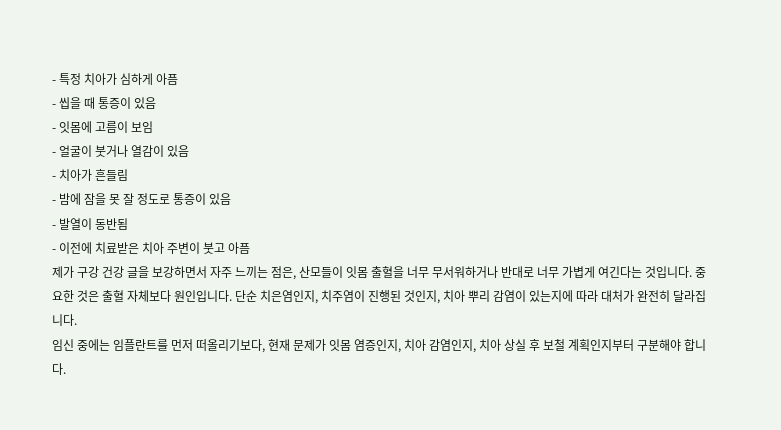- 특정 치아가 심하게 아픔
- 씹을 때 통증이 있음
- 잇몸에 고름이 보임
- 얼굴이 붓거나 열감이 있음
- 치아가 흔들림
- 밤에 잠을 못 잘 정도로 통증이 있음
- 발열이 동반됨
- 이전에 치료받은 치아 주변이 붓고 아픔
제가 구강 건강 글을 보강하면서 자주 느끼는 점은, 산모들이 잇몸 출혈을 너무 무서워하거나 반대로 너무 가볍게 여긴다는 것입니다. 중요한 것은 출혈 자체보다 원인입니다. 단순 치은염인지, 치주염이 진행된 것인지, 치아 뿌리 감염이 있는지에 따라 대처가 완전히 달라집니다.
임신 중에는 임플란트를 먼저 떠올리기보다, 현재 문제가 잇몸 염증인지, 치아 감염인지, 치아 상실 후 보철 계획인지부터 구분해야 합니다.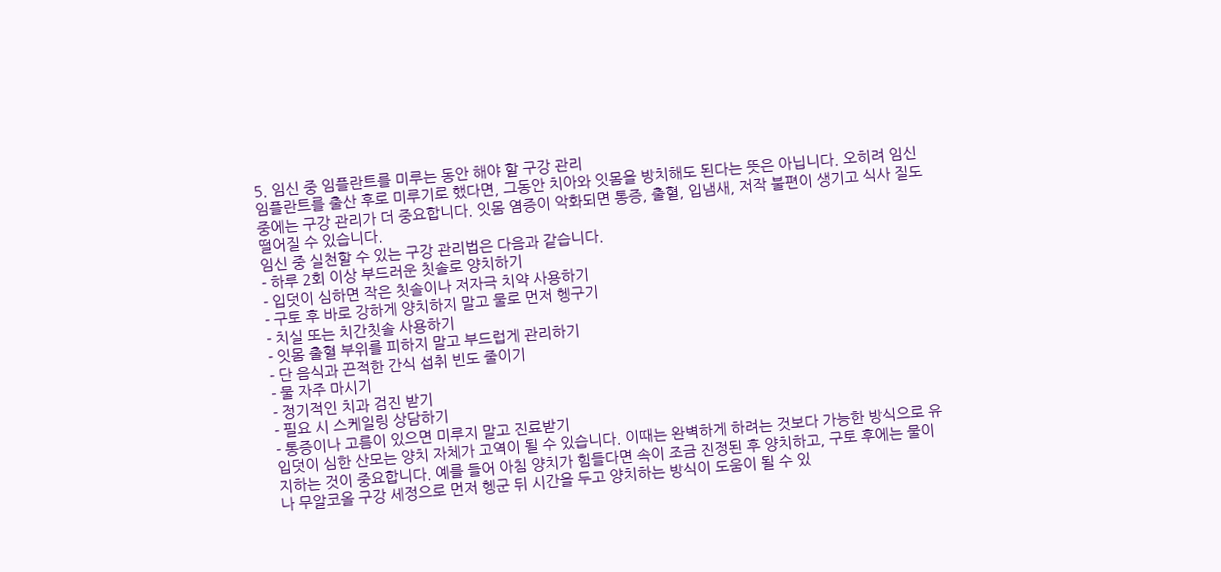5. 임신 중 임플란트를 미루는 동안 해야 할 구강 관리
임플란트를 출산 후로 미루기로 했다면, 그동안 치아와 잇몸을 방치해도 된다는 뜻은 아닙니다. 오히려 임신 중에는 구강 관리가 더 중요합니다. 잇몸 염증이 악화되면 통증, 출혈, 입냄새, 저작 불편이 생기고 식사 질도 떨어질 수 있습니다.
임신 중 실천할 수 있는 구강 관리법은 다음과 같습니다.
- 하루 2회 이상 부드러운 칫솔로 양치하기
- 입덧이 심하면 작은 칫솔이나 저자극 치약 사용하기
- 구토 후 바로 강하게 양치하지 말고 물로 먼저 헹구기
- 치실 또는 치간칫솔 사용하기
- 잇몸 출혈 부위를 피하지 말고 부드럽게 관리하기
- 단 음식과 끈적한 간식 섭취 빈도 줄이기
- 물 자주 마시기
- 정기적인 치과 검진 받기
- 필요 시 스케일링 상담하기
- 통증이나 고름이 있으면 미루지 말고 진료받기
입덧이 심한 산모는 양치 자체가 고역이 될 수 있습니다. 이때는 완벽하게 하려는 것보다 가능한 방식으로 유지하는 것이 중요합니다. 예를 들어 아침 양치가 힘들다면 속이 조금 진정된 후 양치하고, 구토 후에는 물이나 무알코올 구강 세정으로 먼저 헹군 뒤 시간을 두고 양치하는 방식이 도움이 될 수 있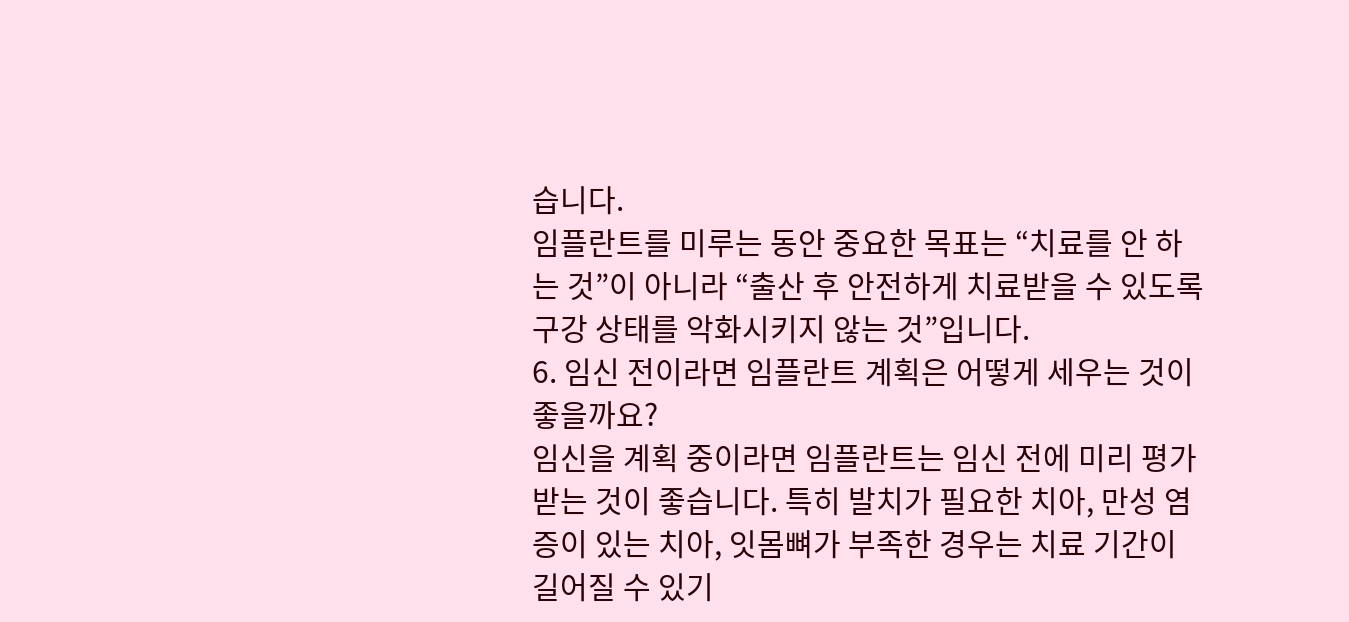습니다.
임플란트를 미루는 동안 중요한 목표는 “치료를 안 하는 것”이 아니라 “출산 후 안전하게 치료받을 수 있도록 구강 상태를 악화시키지 않는 것”입니다.
6. 임신 전이라면 임플란트 계획은 어떻게 세우는 것이 좋을까요?
임신을 계획 중이라면 임플란트는 임신 전에 미리 평가받는 것이 좋습니다. 특히 발치가 필요한 치아, 만성 염증이 있는 치아, 잇몸뼈가 부족한 경우는 치료 기간이 길어질 수 있기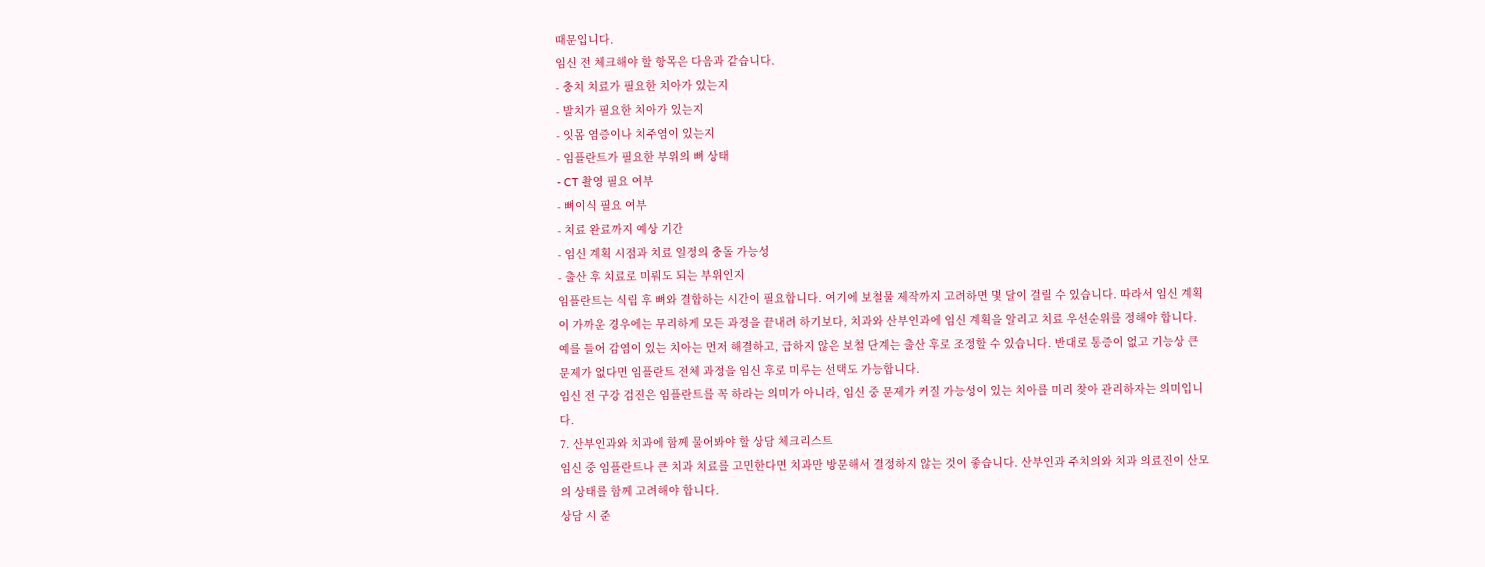때문입니다.
임신 전 체크해야 할 항목은 다음과 같습니다.
- 충치 치료가 필요한 치아가 있는지
- 발치가 필요한 치아가 있는지
- 잇몸 염증이나 치주염이 있는지
- 임플란트가 필요한 부위의 뼈 상태
- CT 촬영 필요 여부
- 뼈이식 필요 여부
- 치료 완료까지 예상 기간
- 임신 계획 시점과 치료 일정의 충돌 가능성
- 출산 후 치료로 미뤄도 되는 부위인지
임플란트는 식립 후 뼈와 결합하는 시간이 필요합니다. 여기에 보철물 제작까지 고려하면 몇 달이 걸릴 수 있습니다. 따라서 임신 계획이 가까운 경우에는 무리하게 모든 과정을 끝내려 하기보다, 치과와 산부인과에 임신 계획을 알리고 치료 우선순위를 정해야 합니다.
예를 들어 감염이 있는 치아는 먼저 해결하고, 급하지 않은 보철 단계는 출산 후로 조정할 수 있습니다. 반대로 통증이 없고 기능상 큰 문제가 없다면 임플란트 전체 과정을 임신 후로 미루는 선택도 가능합니다.
임신 전 구강 검진은 임플란트를 꼭 하라는 의미가 아니라, 임신 중 문제가 커질 가능성이 있는 치아를 미리 찾아 관리하자는 의미입니다.
7. 산부인과와 치과에 함께 물어봐야 할 상담 체크리스트
임신 중 임플란트나 큰 치과 치료를 고민한다면 치과만 방문해서 결정하지 않는 것이 좋습니다. 산부인과 주치의와 치과 의료진이 산모의 상태를 함께 고려해야 합니다.
상담 시 준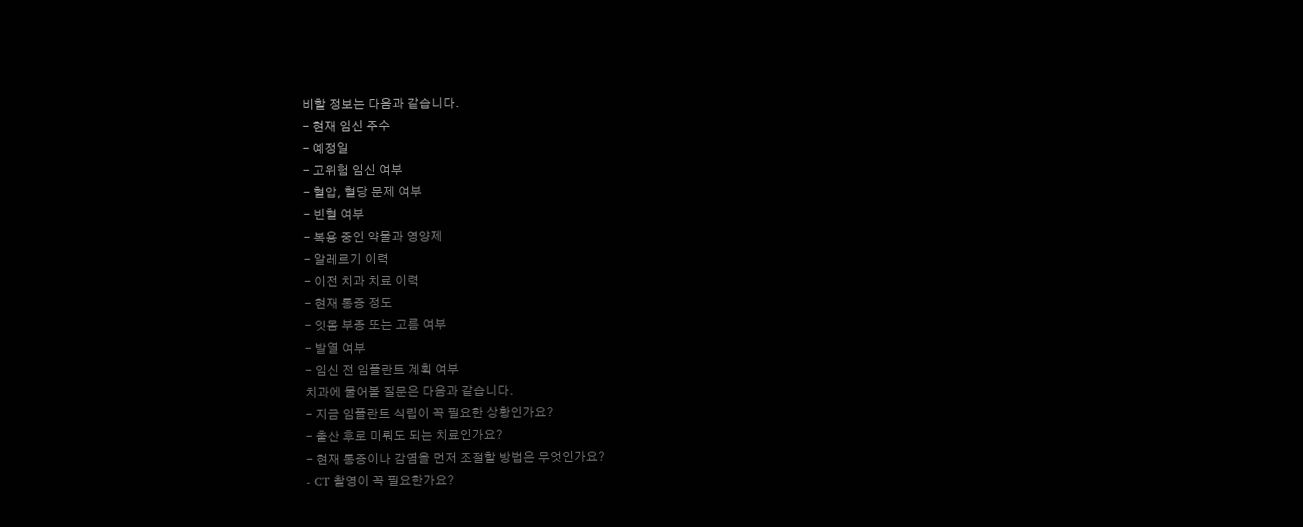비할 정보는 다음과 같습니다.
- 현재 임신 주수
- 예정일
- 고위험 임신 여부
- 혈압, 혈당 문제 여부
- 빈혈 여부
- 복용 중인 약물과 영양제
- 알레르기 이력
- 이전 치과 치료 이력
- 현재 통증 정도
- 잇몸 부종 또는 고름 여부
- 발열 여부
- 임신 전 임플란트 계획 여부
치과에 물어볼 질문은 다음과 같습니다.
- 지금 임플란트 식립이 꼭 필요한 상황인가요?
- 출산 후로 미뤄도 되는 치료인가요?
- 현재 통증이나 감염을 먼저 조절할 방법은 무엇인가요?
- CT 촬영이 꼭 필요한가요?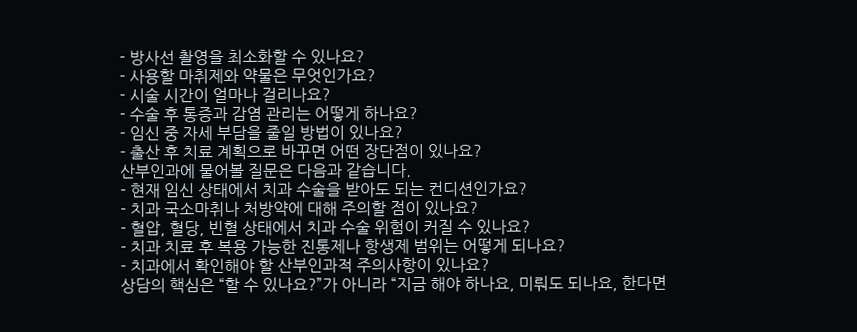- 방사선 촬영을 최소화할 수 있나요?
- 사용할 마취제와 약물은 무엇인가요?
- 시술 시간이 얼마나 걸리나요?
- 수술 후 통증과 감염 관리는 어떻게 하나요?
- 임신 중 자세 부담을 줄일 방법이 있나요?
- 출산 후 치료 계획으로 바꾸면 어떤 장단점이 있나요?
산부인과에 물어볼 질문은 다음과 같습니다.
- 현재 임신 상태에서 치과 수술을 받아도 되는 컨디션인가요?
- 치과 국소마취나 처방약에 대해 주의할 점이 있나요?
- 혈압, 혈당, 빈혈 상태에서 치과 수술 위험이 커질 수 있나요?
- 치과 치료 후 복용 가능한 진통제나 항생제 범위는 어떻게 되나요?
- 치과에서 확인해야 할 산부인과적 주의사항이 있나요?
상담의 핵심은 “할 수 있나요?”가 아니라 “지금 해야 하나요, 미뤄도 되나요, 한다면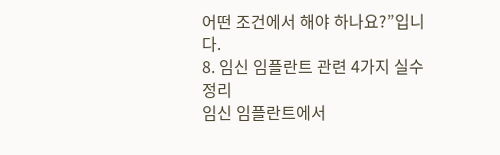어떤 조건에서 해야 하나요?”입니다.
8. 임신 임플란트 관련 4가지 실수 정리
임신 임플란트에서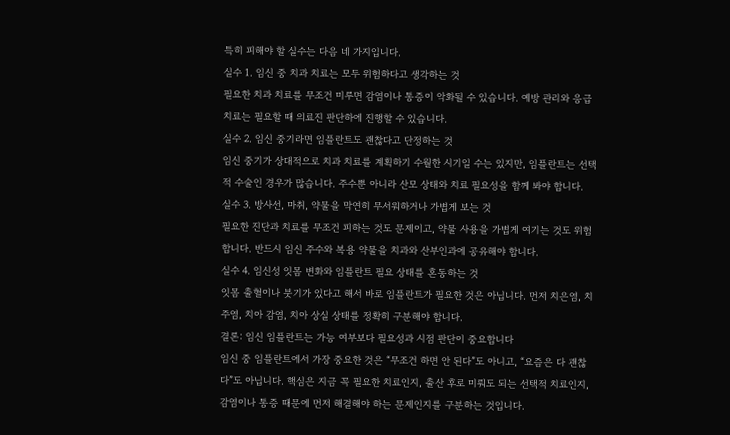특히 피해야 할 실수는 다음 네 가지입니다.
실수 1. 임신 중 치과 치료는 모두 위험하다고 생각하는 것
필요한 치과 치료를 무조건 미루면 감염이나 통증이 악화될 수 있습니다. 예방 관리와 응급 치료는 필요할 때 의료진 판단하에 진행할 수 있습니다.
실수 2. 임신 중기라면 임플란트도 괜찮다고 단정하는 것
임신 중기가 상대적으로 치과 치료를 계획하기 수월한 시기일 수는 있지만, 임플란트는 선택적 수술인 경우가 많습니다. 주수뿐 아니라 산모 상태와 치료 필요성을 함께 봐야 합니다.
실수 3. 방사선, 마취, 약물을 막연히 무서워하거나 가볍게 보는 것
필요한 진단과 치료를 무조건 피하는 것도 문제이고, 약물 사용을 가볍게 여기는 것도 위험합니다. 반드시 임신 주수와 복용 약물을 치과와 산부인과에 공유해야 합니다.
실수 4. 임신성 잇몸 변화와 임플란트 필요 상태를 혼동하는 것
잇몸 출혈이나 붓기가 있다고 해서 바로 임플란트가 필요한 것은 아닙니다. 먼저 치은염, 치주염, 치아 감염, 치아 상실 상태를 정확히 구분해야 합니다.
결론: 임신 임플란트는 가능 여부보다 필요성과 시점 판단이 중요합니다
임신 중 임플란트에서 가장 중요한 것은 “무조건 하면 안 된다”도 아니고, “요즘은 다 괜찮다”도 아닙니다. 핵심은 지금 꼭 필요한 치료인지, 출산 후로 미뤄도 되는 선택적 치료인지, 감염이나 통증 때문에 먼저 해결해야 하는 문제인지를 구분하는 것입니다.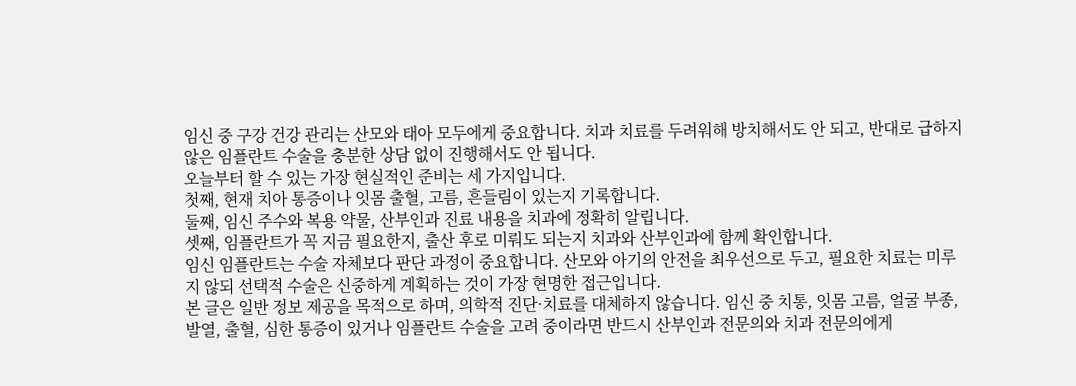임신 중 구강 건강 관리는 산모와 태아 모두에게 중요합니다. 치과 치료를 두려워해 방치해서도 안 되고, 반대로 급하지 않은 임플란트 수술을 충분한 상담 없이 진행해서도 안 됩니다.
오늘부터 할 수 있는 가장 현실적인 준비는 세 가지입니다.
첫째, 현재 치아 통증이나 잇몸 출혈, 고름, 흔들림이 있는지 기록합니다.
둘째, 임신 주수와 복용 약물, 산부인과 진료 내용을 치과에 정확히 알립니다.
셋째, 임플란트가 꼭 지금 필요한지, 출산 후로 미뤄도 되는지 치과와 산부인과에 함께 확인합니다.
임신 임플란트는 수술 자체보다 판단 과정이 중요합니다. 산모와 아기의 안전을 최우선으로 두고, 필요한 치료는 미루지 않되 선택적 수술은 신중하게 계획하는 것이 가장 현명한 접근입니다.
본 글은 일반 정보 제공을 목적으로 하며, 의학적 진단·치료를 대체하지 않습니다. 임신 중 치통, 잇몸 고름, 얼굴 부종, 발열, 출혈, 심한 통증이 있거나 임플란트 수술을 고려 중이라면 반드시 산부인과 전문의와 치과 전문의에게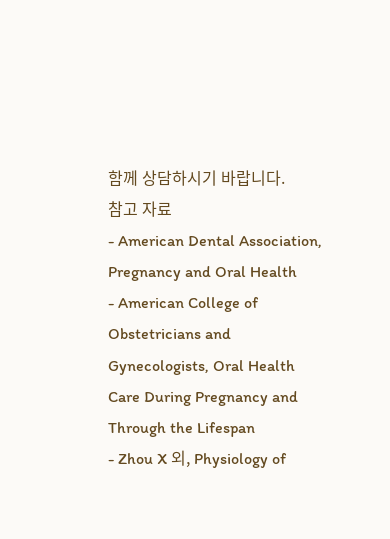함께 상담하시기 바랍니다.
참고 자료
- American Dental Association, Pregnancy and Oral Health
- American College of Obstetricians and Gynecologists, Oral Health Care During Pregnancy and Through the Lifespan
- Zhou X 외, Physiology of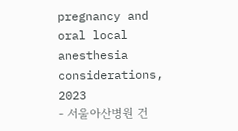pregnancy and oral local anesthesia considerations, 2023
- 서울아산병원 건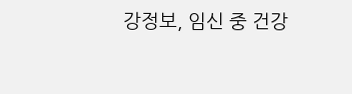강정보, 임신 중 건강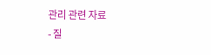관리 관련 자료
- 질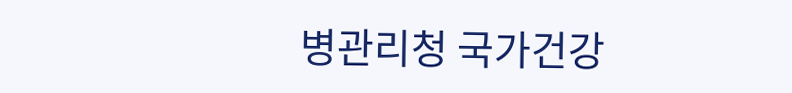병관리청 국가건강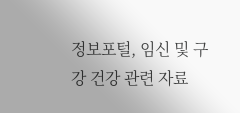정보포털, 임신 및 구강 건강 관련 자료